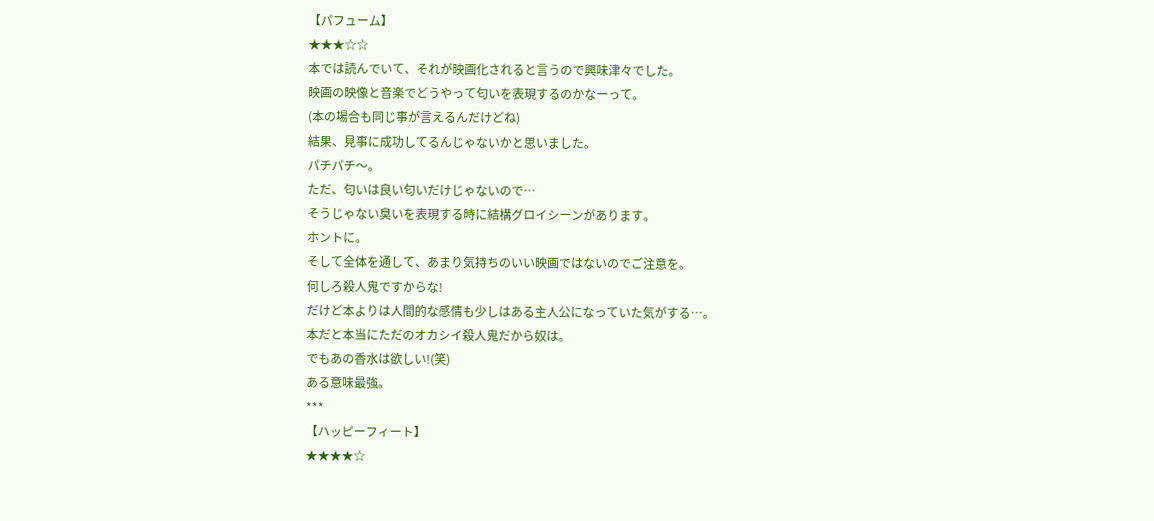【パフューム】
★★★☆☆
本では読んでいて、それが映画化されると言うので興味津々でした。
映画の映像と音楽でどうやって匂いを表現するのかなーって。
(本の場合も同じ事が言えるんだけどね)
結果、見事に成功してるんじゃないかと思いました。
パチパチ〜。
ただ、匂いは良い匂いだけじゃないので…
そうじゃない臭いを表現する時に結構グロイシーンがあります。
ホントに。
そして全体を通して、あまり気持ちのいい映画ではないのでご注意を。
何しろ殺人鬼ですからな!
だけど本よりは人間的な感情も少しはある主人公になっていた気がする…。
本だと本当にただのオカシイ殺人鬼だから奴は。
でもあの香水は欲しい!(笑)
ある意味最強。
***
【ハッピーフィート】
★★★★☆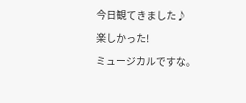今日観てきました♪
楽しかった!
ミュージカルですな。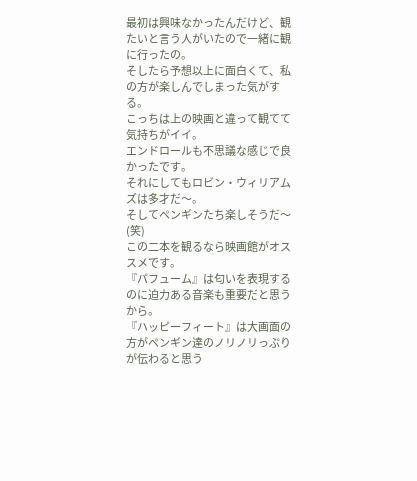最初は興味なかったんだけど、観たいと言う人がいたので一緒に観に行ったの。
そしたら予想以上に面白くて、私の方が楽しんでしまった気がする。
こっちは上の映画と違って観てて気持ちがイイ。
エンドロールも不思議な感じで良かったです。
それにしてもロビン・ウィリアムズは多才だ〜。
そしてペンギンたち楽しそうだ〜(笑)
この二本を観るなら映画館がオススメです。
『パフューム』は匂いを表現するのに迫力ある音楽も重要だと思うから。
『ハッピーフィート』は大画面の方がペンギン達のノリノリっぷりが伝わると思う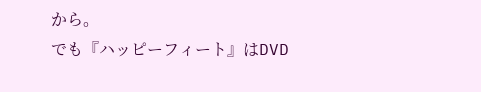から。
でも『ハッピーフィート』はDVD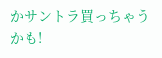かサントラ買っちゃうかも!